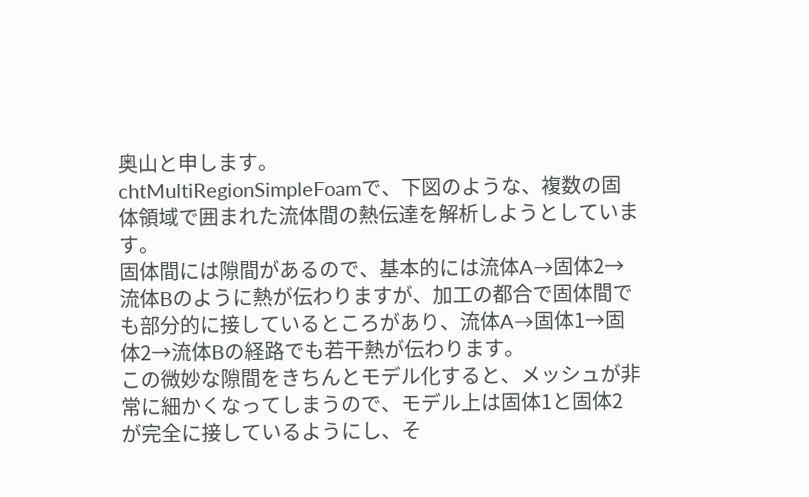奥山と申します。
chtMultiRegionSimpleFoamで、下図のような、複数の固体領域で囲まれた流体間の熱伝達を解析しようとしています。
固体間には隙間があるので、基本的には流体A→固体2→流体Bのように熱が伝わりますが、加工の都合で固体間でも部分的に接しているところがあり、流体A→固体1→固体2→流体Bの経路でも若干熱が伝わります。
この微妙な隙間をきちんとモデル化すると、メッシュが非常に細かくなってしまうので、モデル上は固体1と固体2が完全に接しているようにし、そ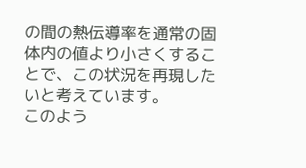の間の熱伝導率を通常の固体内の値より小さくすることで、この状況を再現したいと考えています。
このよう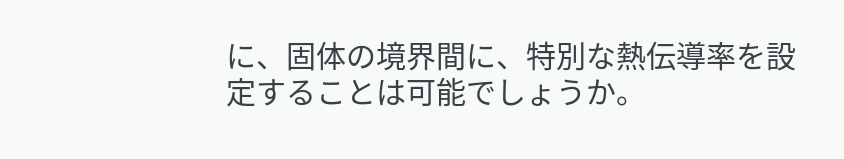に、固体の境界間に、特別な熱伝導率を設定することは可能でしょうか。